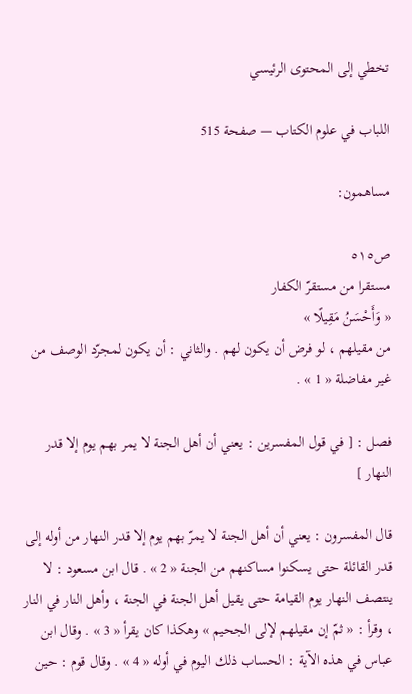تخطي إلى المحتوى الرئيسي

اللباب في علوم الكتاب — صفحة 515

مساهمون:

ص٥١٥
مستقرا من مستقرّ الكفار
« وَأَحْسَنُ مَقِيلًا »
من مقيلهم ، لو فرض أن يكون لهم . والثاني : أن يكون لمجرّد الوصف من غير مفاضلة « 1 » .

فصل : [ في قول المفسرين : يعني أن أهل الجنة لا يمر بهم يوم إلا قدر النهار ]

قال المفسرون : يعني أن أهل الجنة لا يمرّ بهم يوم إلا قدر النهار من أوله إلى قدر القائلة حتى يسكنوا مساكنهم من الجنة « 2 » . قال ابن مسعود : لا ينتصف النهار يوم القيامة حتى يقيل أهل الجنة في الجنة ، وأهل النار في النار ، وقرأ : « ثمّ إن مقيلهم لإلى الجحيم » وهكذا كان يقرأ « 3 » . وقال ابن عباس في هذه الآية : الحساب ذلك اليوم في أوله « 4 » . وقال قوم : حين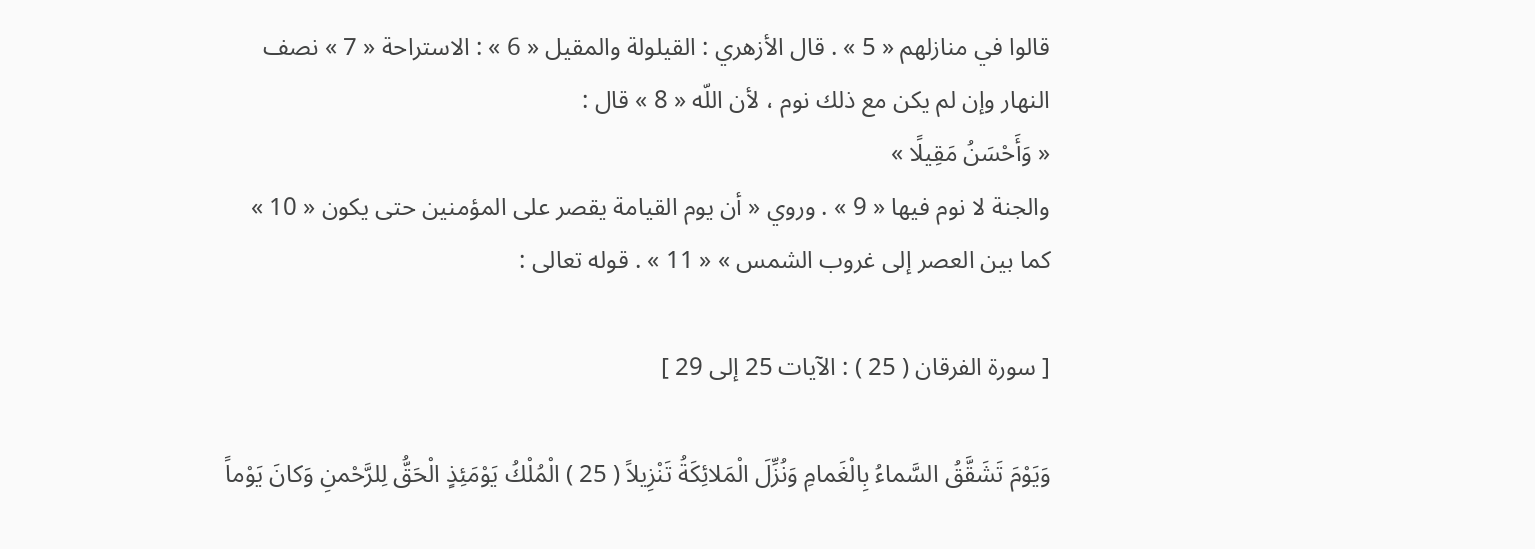قالوا في منازلهم « 5 » . قال الأزهري : القيلولة والمقيل « 6 » : الاستراحة « 7 » نصف النهار وإن لم يكن مع ذلك نوم ، لأن اللّه « 8 » قال :
« وَأَحْسَنُ مَقِيلًا »
والجنة لا نوم فيها « 9 » . وروي « أن يوم القيامة يقصر على المؤمنين حتى يكون « 10 » كما بين العصر إلى غروب الشمس » « 11 » . قوله تعالى :

[ سورة الفرقان ( 25 ) : الآيات 25 إلى 29 ]

وَيَوْمَ تَشَقَّقُ السَّماءُ بِالْغَمامِ وَنُزِّلَ الْمَلائِكَةُ تَنْزِيلاً ( 25 ) الْمُلْكُ يَوْمَئِذٍ الْحَقُّ لِلرَّحْمنِ وَكانَ يَوْماً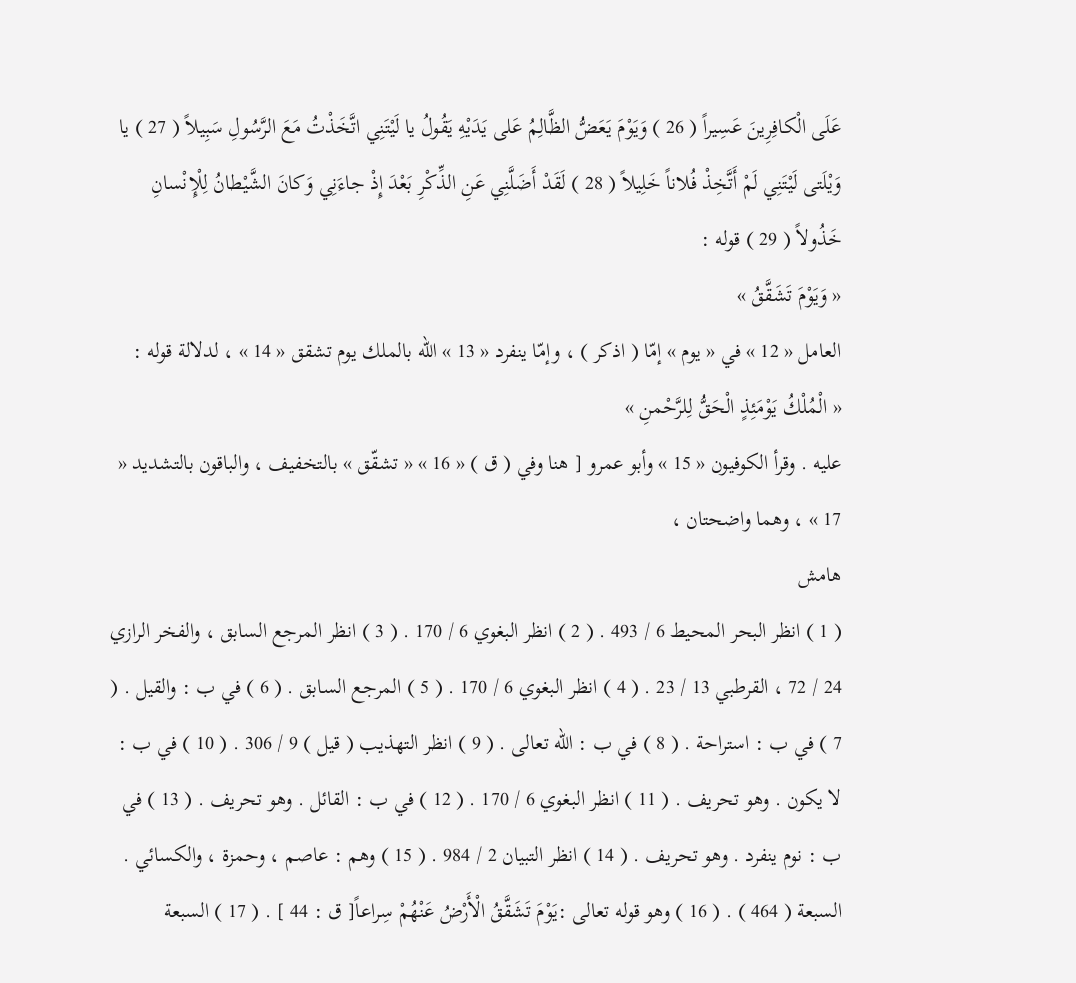عَلَى الْكافِرِينَ عَسِيراً ( 26 ) وَيَوْمَ يَعَضُّ الظَّالِمُ عَلى يَدَيْهِ يَقُولُ يا لَيْتَنِي اتَّخَذْتُ مَعَ الرَّسُولِ سَبِيلاً ( 27 ) يا وَيْلَتى لَيْتَنِي لَمْ أَتَّخِذْ فُلاناً خَلِيلاً ( 28 ) لَقَدْ أَضَلَّنِي عَنِ الذِّكْرِ بَعْدَ إِذْ جاءَنِي وَكانَ الشَّيْطانُ لِلْإِنْسانِ خَذُولاً ( 29 ) قوله :
« وَيَوْمَ تَشَقَّقُ »
العامل « 12 » في « يوم » إمّا ( اذكر ) ، وإمّا ينفرد « 13 » اللّه بالملك يوم تشقق « 14 » ، لدلالة قوله :
« الْمُلْكُ يَوْمَئِذٍ الْحَقُّ لِلرَّحْمنِ »
عليه . وقرأ الكوفيون « 15 » وأبو عمرو [ هنا وفي ( ق ) « 16 » « تشقّق » بالتخفيف ، والباقون بالتشديد « 17 » ، وهما واضحتان ،
هامش
( 1 ) انظر البحر المحيط 6 / 493 . ( 2 ) انظر البغوي 6 / 170 . ( 3 ) انظر المرجع السابق ، والفخر الرازي 24 / 72 ، القرطبي 13 / 23 . ( 4 ) انظر البغوي 6 / 170 . ( 5 ) المرجع السابق . ( 6 ) في ب : والقيل . ( 7 ) في ب : استراحة . ( 8 ) في ب : اللّه تعالى . ( 9 ) انظر التهذيب ( قيل ) 9 / 306 . ( 10 ) في ب : لا يكون . وهو تحريف . ( 11 ) انظر البغوي 6 / 170 . ( 12 ) في ب : القائل . وهو تحريف . ( 13 ) في ب : نوم ينفرد . وهو تحريف . ( 14 ) انظر التبيان 2 / 984 . ( 15 ) وهم : عاصم ، وحمزة ، والكسائي . السبعة ( 464 ) . ( 16 ) وهو قوله تعالى :يَوْمَ تَشَقَّقُ الْأَرْضُ عَنْهُمْ سِراعاً[ ق : 44 ] . ( 17 ) السبعة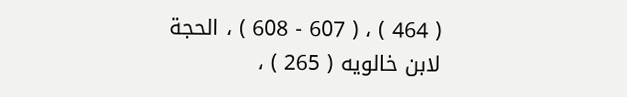( 464 ) ، ( 607 - 608 ) ، الحجة لابن خالويه ( 265 ) ،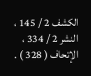الكشف 2 / 145 ، النشر 2 / 334 ، الإتحاف ( 328 ) .